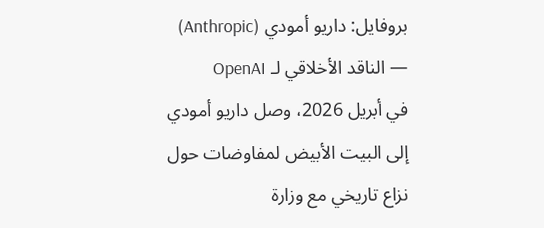بروفايل: داريو أمودي (Anthropic) — الناقد الأخلاقي لـ OpenAI
في أبريل 2026، وصل داريو أمودي إلى البيت الأبيض لمفاوضات حول نزاع تاريخي مع وزارة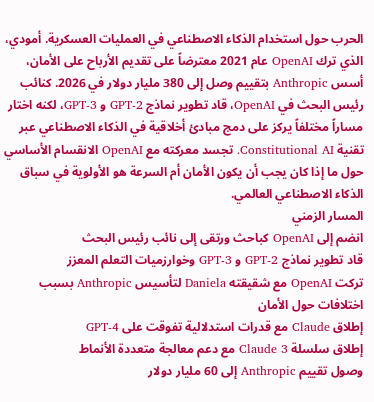الحرب حول استخدام الذكاء الاصطناعي في العمليات العسكرية. أمودي، الذي ترك OpenAI عام 2021 معترضاً على تقديم الأرباح على الأمان، أسس Anthropic بتقييم وصل إلى 380 مليار دولار في 2026. كنائب رئيس البحث في OpenAI، قاد تطوير نماذج GPT-2 و GPT-3، لكنه اختار مساراً مختلفاً يركز على دمج مبادئ أخلاقية في الذكاء الاصطناعي عبر تقنية Constitutional AI. تجسد معركته مع OpenAI الانقسام الأساسي حول ما إذا كان يجب أن يكون الأمان أم السرعة هو الأولوية في سباق الذكاء الاصطناعي العالمي.
المسار الزمني
انضم إلى OpenAI كباحث ورتقى إلى نائب رئيس البحث
قاد تطوير نماذج GPT-2 و GPT-3 وخوارزميات التعلم المعزز
تركت OpenAI مع شقيقته Daniela لتأسيس Anthropic بسبب اختلافات حول الأمان
إطلاق Claude مع قدرات استدلالية تفوقت على GPT-4
إطلاق سلسلة Claude 3 مع دعم معالجة متعددة الأنماط
وصول تقييم Anthropic إلى 60 مليار دولار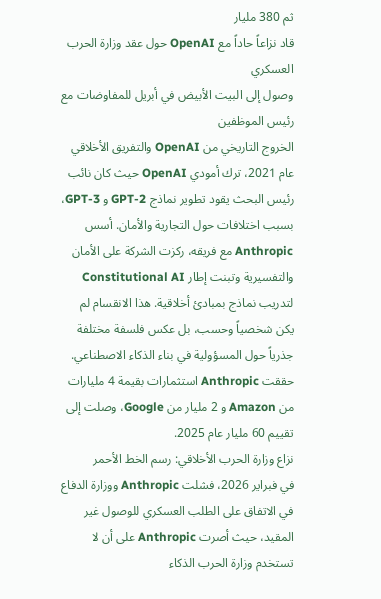ثم 380 مليار
قاد نزاعاً حاداً مع OpenAI حول عقد وزارة الحرب العسكري
وصول إلى البيت الأبيض في أبريل للمفاوضات مع رئيس الموظفين
الخروج التاريخي من OpenAI والتفريق الأخلاقي
عام 2021، ترك أمودي OpenAI حيث كان نائب رئيس البحث يقود تطوير نماذج GPT-2 و GPT-3، بسبب اختلافات حول التجارية والأمان. أسس Anthropic مع فريقه، ركزت الشركة على الأمان والتفسيرية وتبنت إطار Constitutional AI لتدريب نماذج بمبادئ أخلاقية. هذا الانقسام لم يكن شخصياً وحسب، بل عكس فلسفة مختلفة جذرياً حول المسؤولية في بناء الذكاء الاصطناعي. حققت Anthropic استثمارات بقيمة 4 مليارات من Amazon و 2 مليار من Google، وصلت إلى تقييم 60 مليار عام 2025.
نزاع وزارة الحرب الأخلاقي: رسم الخط الأحمر
في فبراير 2026، فشلت Anthropic ووزارة الدفاع في الاتفاق على الطلب العسكري للوصول غير المقيد، حيث أصرت Anthropic على أن لا تستخدم وزارة الحرب الذكاء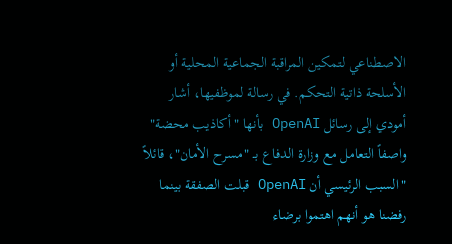الاصطناعي لتمكين المراقبة الجماعية المحلية أو الأسلحة ذاتية التحكم. في رسالة لموظفيها، أشار أمودي إلى رسائل OpenAI بأنها "أكاذيب محضة" واصفاً التعامل مع وزارة الدفاع بـ "مسرح الأمان"، قائلاً "السبب الرئيسي أن OpenAI قبلت الصفقة بينما رفضنا هو أنهم اهتموا برضاء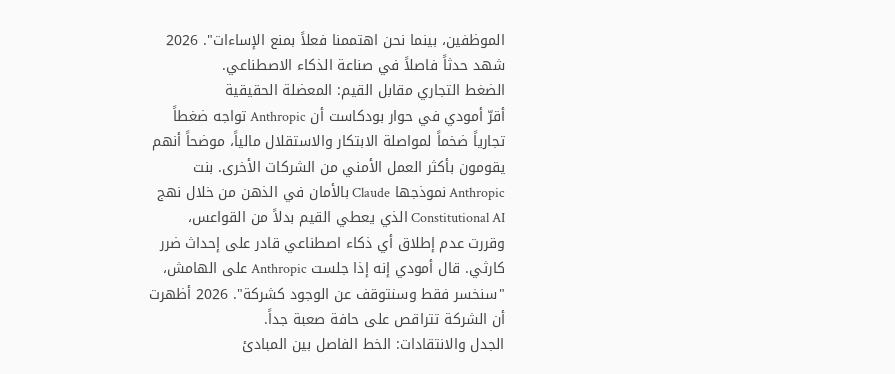الموظفين، بينما نحن اهتممنا فعلاً بمنع الإساءات". 2026 شهد حدثاً فاصلاً في صناعة الذكاء الاصطناعي.
الضغط التجاري مقابل القيم: المعضلة الحقيقية
أقرّ أمودي في حوار بودكاست أن Anthropic تواجه ضغطاً تجارياً ضخماً لمواصلة الابتكار والاستقلال مالياً، موضحاً أنهم يقومون بأكثر العمل الأمني من الشركات الأخرى. بنت Anthropic نموذجها Claude بالأمان في الذهن من خلال نهج Constitutional AI الذي يعطي القيم بدلاً من القواعس، وقررت عدم إطلاق أي ذكاء اصطناعي قادر على إحداث ضرر كارثي. قال أمودي إنه إذا جلست Anthropic على الهامش، "سنخسر فقط وسنتوقف عن الوجود كشركة". 2026 أظهرت أن الشركة تتراقص على حافة صعبة جداً.
الجدل والانتقادات: الخط الفاصل بين المبادئ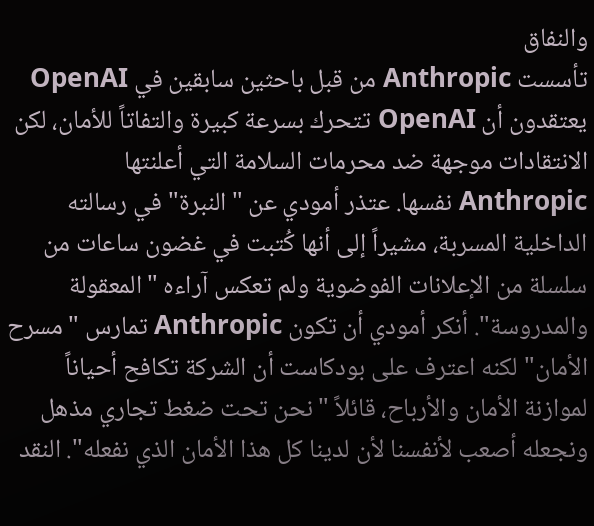والنفاق
تأسست Anthropic من قبل باحثين سابقين في OpenAI يعتقدون أن OpenAI تتحرك بسرعة كبيرة والتفاتاً للأمان، لكن الانتقادات موجهة ضد محرمات السلامة التي أعلنتها Anthropic نفسها. عتذر أمودي عن "النبرة" في رسالته الداخلية المسربة، مشيراً إلى أنها كُتبت في غضون ساعات من سلسلة من الإعلانات الفوضوية ولم تعكس آراءه "المعقولة والمدروسة". أنكر أمودي أن تكون Anthropic تمارس "مسرح الأمان" لكنه اعترف على بودكاست أن الشركة تكافح أحياناً لموازنة الأمان والأرباح، قائلاً "نحن تحت ضغط تجاري مذهل ونجعله أصعب لأنفسنا لأن لدينا كل هذا الأمان الذي نفعله". النقد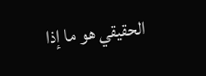الحقيقي هو ما إذا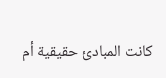كانت المبادئ حقيقية أم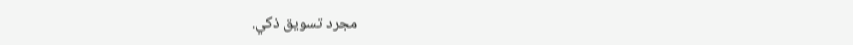مجرد تسويق ذكي.